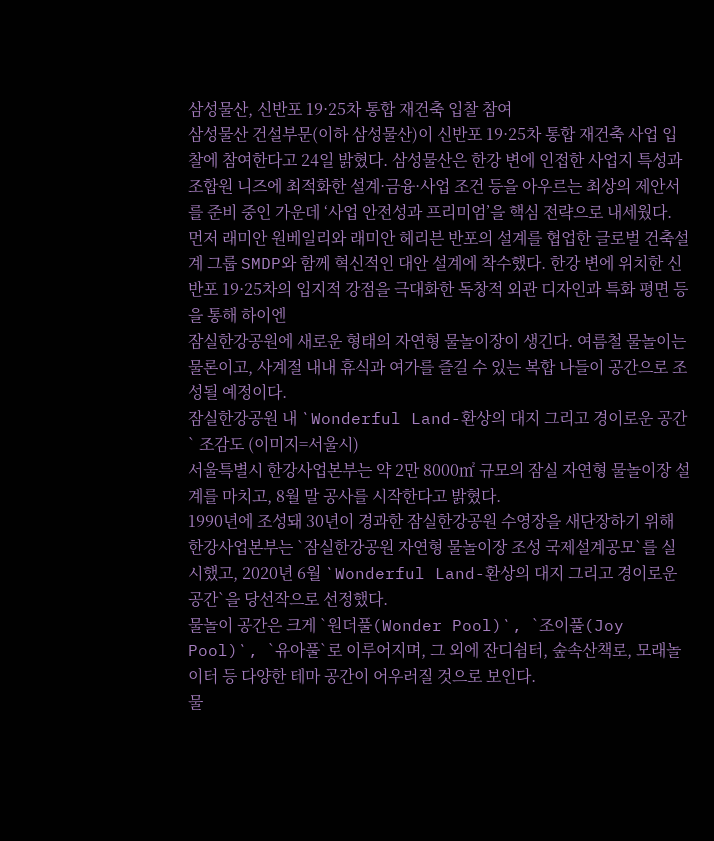삼성물산, 신반포 19·25차 통합 재건축 입찰 참여
삼성물산 건설부문(이하 삼성물산)이 신반포 19·25차 통합 재건축 사업 입찰에 참여한다고 24일 밝혔다. 삼성물산은 한강 변에 인접한 사업지 특성과 조합원 니즈에 최적화한 설계·금융·사업 조건 등을 아우르는 최상의 제안서를 준비 중인 가운데 ‘사업 안전성과 프리미엄’을 핵심 전략으로 내세웠다. 먼저 래미안 원베일리와 래미안 헤리븐 반포의 설계를 협업한 글로벌 건축설계 그룹 SMDP와 함께 혁신적인 대안 설계에 착수했다. 한강 변에 위치한 신반포 19·25차의 입지적 강점을 극대화한 독창적 외관 디자인과 특화 평면 등을 통해 하이엔
잠실한강공원에 새로운 형태의 자연형 물놀이장이 생긴다. 여름철 물놀이는 물론이고, 사계절 내내 휴식과 여가를 즐길 수 있는 복합 나들이 공간으로 조성될 예정이다.
잠실한강공원 내 `Wonderful Land-환상의 대지 그리고 경이로운 공간` 조감도 (이미지=서울시)
서울특별시 한강사업본부는 약 2만 8000㎡ 규모의 잠실 자연형 물놀이장 설계를 마치고, 8월 말 공사를 시작한다고 밝혔다.
1990년에 조성돼 30년이 경과한 잠실한강공원 수영장을 새단장하기 위해 한강사업본부는 `잠실한강공원 자연형 물놀이장 조성 국제설계공모`를 실시했고, 2020년 6월 `Wonderful Land-환상의 대지 그리고 경이로운 공간`을 당선작으로 선정했다.
물놀이 공간은 크게 `원더풀(Wonder Pool)`, `조이풀(Joy Pool)`, `유아풀`로 이루어지며, 그 외에 잔디쉼터, 숲속산책로, 모래놀이터 등 다양한 테마 공간이 어우러질 것으로 보인다.
물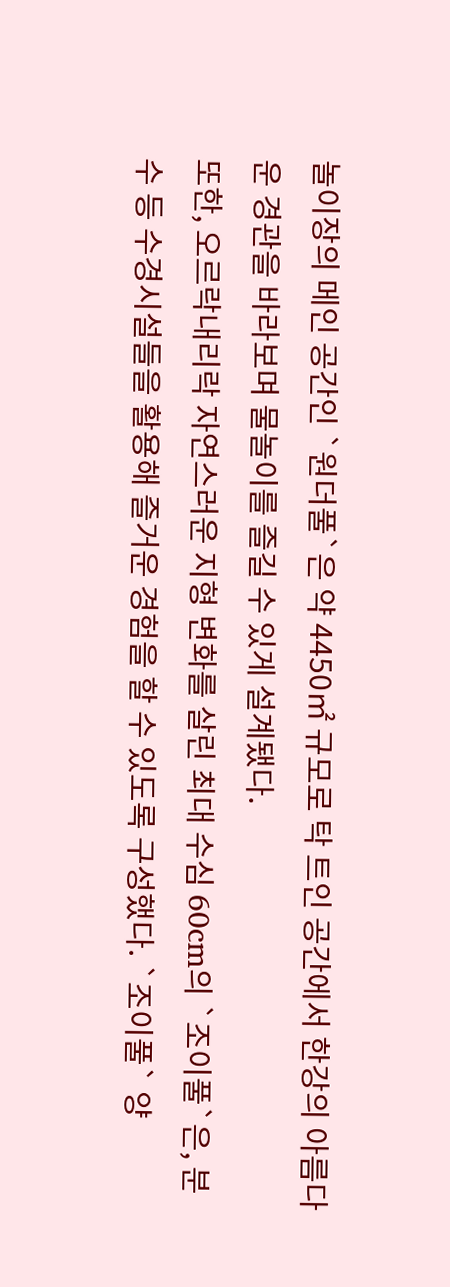놀이장의 메인 공간인 `원더풀`은 약 4450㎡ 규모로 탁 트인 공간에서 한강의 아름다운 경관을 바라보며 물놀이를 즐길 수 있게 설계됐다.
또한, 오르락내리락 자연스러운 지형 변화를 살린 최대 수심 60cm의 `조이풀`은, 분수 등 수경시설들을 활용해 즐거운 경험을 할 수 있도록 구성했다. `조이풀` 양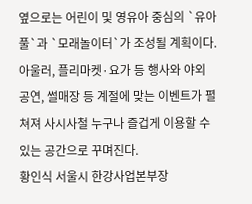옆으로는 어린이 및 영유아 중심의 `유아풀`과 `모래놀이터`가 조성될 계획이다.
아울러, 플리마켓·요가 등 행사와 야외 공연, 썰매장 등 계절에 맞는 이벤트가 펼쳐져 사시사철 누구나 즐겁게 이용할 수 있는 공간으로 꾸며진다.
황인식 서울시 한강사업본부장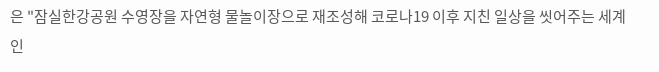은 "잠실한강공원 수영장을 자연형 물놀이장으로 재조성해 코로나19 이후 지친 일상을 씻어주는 세계인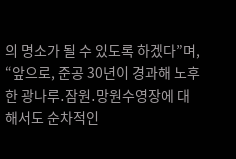의 명소가 될 수 있도록 하겠다”며, “앞으로, 준공 30년이 경과해 노후한 광나루․잠원․망원수영장에 대해서도 순차적인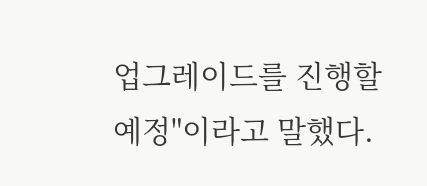업그레이드를 진행할 예정"이라고 말했다.